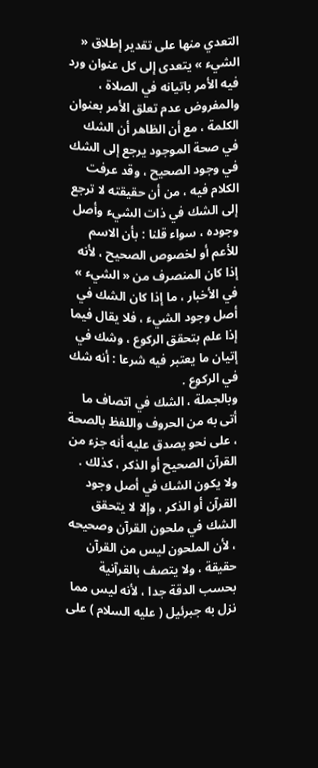التعدي منها على تقدير إطلاق « الشيء » يتعدى إلى كل عنوان ورد فيه الأمر باتيانه في الصلاة ، والمفروض عدم تعلق الأمر بعنوان الكلمة ، مع أن الظاهر أن الشك في صحة الموجود يرجع إلى الشك في وجود الصحيح ، وقد عرفت الكلام فيه ، من أن حقيقته لا ترجع إلى الشك في ذات الشيء وأصل وجوده ، سواء قلنا : بأن الاسم للأعم أو لخصوص الصحيح ، لأنه إذا كان المنصرف من « الشيء » في الأخبار ، ما إذا كان الشك في أصل وجود الشيء ، فلا يقال فيما إذا علم بتحقق الركوع ، وشك في إتيان ما يعتبر فيه شرعا : أنه شك في الركوع .
وبالجملة ، الشك في اتصاف ما أتى به من الحروف واللفظ بالصحة ، على نحو يصدق عليه أنه جزء من القرآن الصحيح أو الذكر ، كذلك . ولا يكون الشك في أصل وجود القرآن أو الذكر ، وإلا لا يتحقق الشك في ملحون القرآن وصحيحه ، لأن الملحون ليس من القرآن حقيقة ، ولا يتصف بالقرآنية بحسب الدقة جدا ، لأنه ليس مما نزل به جبرئيل ( عليه السلام ) على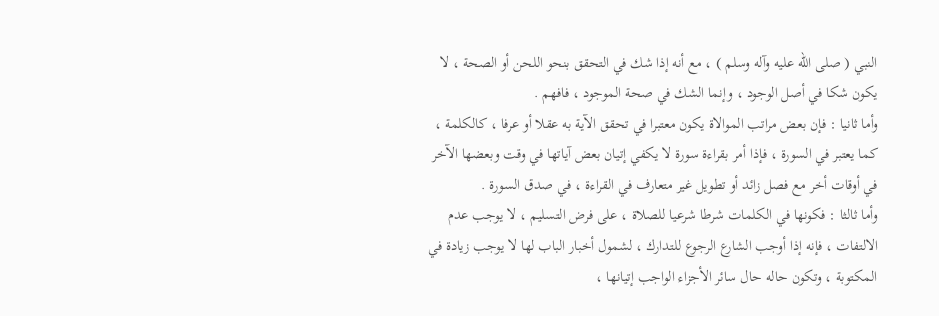النبي ( صلى اللّه عليه وآله وسلم ) ، مع أنه إذا شك في التحقق بنحو اللحن أو الصحة ، لا يكون شكا في أصل الوجود ، وإنما الشك في صحة الموجود ، فافهم .
وأما ثانيا : فإن بعض مراتب الموالاة يكون معتبرا في تحقق الآية به عقلا أو عرفا ، كالكلمة ، كما يعتبر في السورة ، فإذا أمر بقراءة سورة لا يكفي إتيان بعض آياتها في وقت وبعضها الآخر في أوقات أخر مع فصل زائد أو تطويل غير متعارف في القراءة ، في صدق السورة .
وأما ثالثا : فكونها في الكلمات شرطا شرعيا للصلاة ، على فرض التسليم ، لا يوجب عدم الالتفات ، فإنه إذا أوجب الشارع الرجوع للتدارك ، لشمول أخبار الباب لها لا يوجب زيادة في المكتوبة ، وتكون حاله حال سائر الأجزاء الواجب إتيانها ،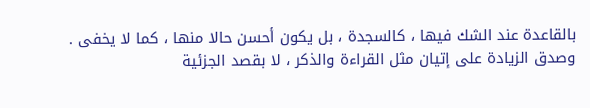بالقاعدة عند الشك فيها ، كالسجدة ، بل يكون أحسن حالا منها ، كما لا يخفى .
وصدق الزيادة على إتيان مثل القراءة والذكر ، لا بقصد الجزئية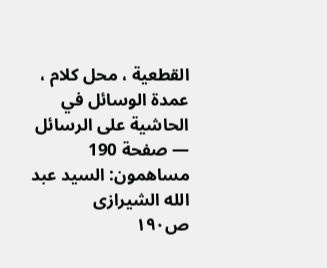القطعية ، محل كلام ،
عمدة الوسائل في الحاشية على الرسائل — صفحة 190
مساهمون: السيد عبد الله الشيرازى
ص١٩٠